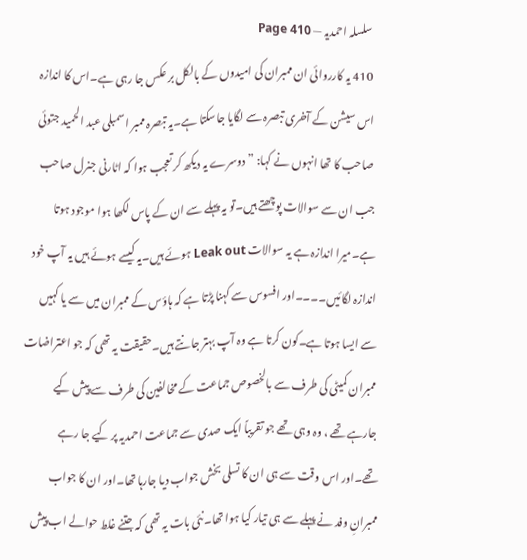سلسلہ احمدیہ — Page 410
410 یہ کارروائی ان ممبران کی امیدوں کے بالکل بر عکس جا رہی ہے۔اس کا اندازہ اس سیشن کے آخری تبصرہ سے لگایا جاسکتا ہے۔یہ تبصرہ ممبر اسمبلی عبد الحمید جتوئی صاحب کا تھا انہوں نے کہا: ” دوسرے یہ دیکھ کر تعجب ہوا کہ اٹارنی جنرل صاحب جب ان سے سوالات پوچھتے ہیں۔تو یہ پہلے سے ان کے پاس لکھا ہوا موجود ہوتا ہے۔میرا اندازہ ہے یہ سوالات Leak out ہوئے ہیں۔یہ کیسے ہوئے ہیں یہ آپ خود اندازہ لگائیں۔۔۔۔اور افسوس سے کہنا پڑتا ہے کہ ہاؤس کے ممبران میں سے یا کہیں سے ایسا ہوتا ہے۔کون کرتا ہے وہ آپ بہتر جانتے ہیں۔حقیقت یہ تھی کہ جو اعتراضات ممبران کمیٹی کی طرف سے بالخصوص جماعت کے مخالفین کی طرف سے پیش کیے جارہے تھے ، وہ وہی تھے جو تقریباً ایک صدی سے جماعت احمدیہ پر کیے جا رہے تھے۔اور اس وقت سے ہی ان کا تسلی بخش جواب دیا جارہا تھا۔اور ان کا جواب ممبرانِ وفد نے پہلے سے ہی تیار کیا ہوا تھا۔نئی بات یہ تھی کہ جتنے غلط حوالے اب پیش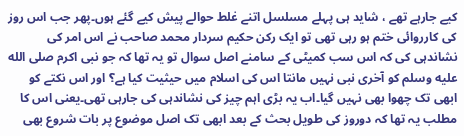کیے جارہے تھے ، شاید ہی پہلے مسلسل اتنے غلط حوالے پیش کیے گئے ہوں۔پھر جب اس روز کی کارروائی ختم ہو رہی تھی تو ایک رکن حکیم سردار محمد صاحب نے اس امر کی نشاندہی کی کہ اس سب کمیٹی کے سامنے اصل سوال تو یہ تھا کہ جو نبی اکرم صلى الله عليه وسلم کو آخری نبی نہیں مانتا اس کی اسلام میں حیثیت کیا ہے؟ اور اس نکتے کو ابھی تک چھوا بھی نہیں گیا۔اب یہ بڑی اہم چیز کی نشاندہی کی جارہی تھی۔یعنی اس کا مطلب یہ تھا کہ دوروز کی طویل بحث کے بعد ابھی تک اصل موضوع پر بات شروع بھی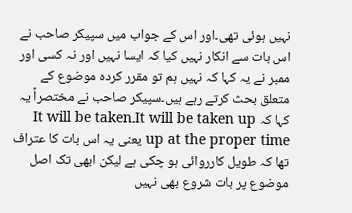نہیں ہوئی تھی۔اور اس کے جواب میں سپیکر صاحب نے اس بات سے انکار نہیں کیا کہ ایسا نہیں اور نہ کسی اور ممبر نے یہ کہا کہ نہیں ہم تو مقرر کردہ موضوع کے متعلق بحث کرتے رہے ہیں۔سپیکر صاحب نے مختصراً یہ کہا کہ It will be taken up۔It will be taken up at the proper time یعنی یہ اس بات کا عتراف تھا کہ طویل کارروائی ہو چکی ہے لیکن ابھی تک اصل موضوع پر بات شروع بھی نہیں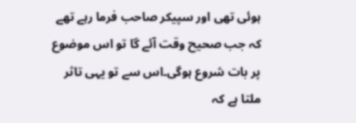ہوئی تھی اور سپیکر صاحب فرما رہے تھے کہ جب صحیح وقت آئے گا تو اس موضوع پر بات شروع ہوگی۔اس سے تو یہی تاثر ملتا ہے کہ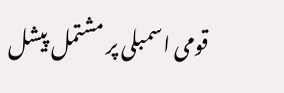قومی اسمبلی پر مشتمل پیشل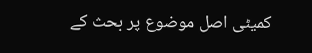کمیٹی اصل موضوع پر بحث کے